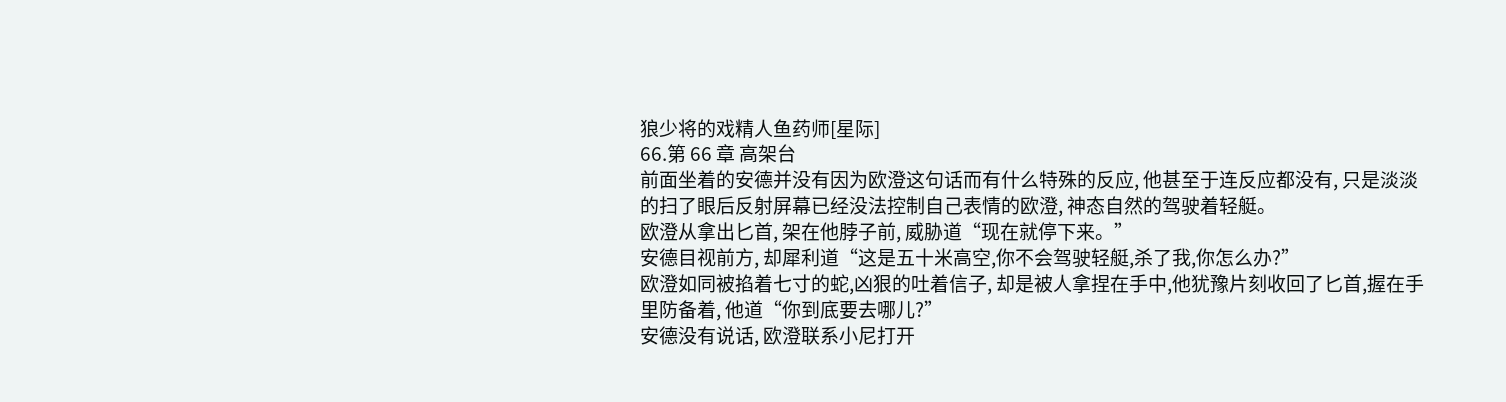狼少将的戏精人鱼药师[星际]
66.第 66 章 高架台
前面坐着的安德并没有因为欧澄这句话而有什么特殊的反应, 他甚至于连反应都没有, 只是淡淡的扫了眼后反射屏幕已经没法控制自己表情的欧澄, 神态自然的驾驶着轻艇。
欧澄从拿出匕首, 架在他脖子前, 威胁道“现在就停下来。”
安德目视前方, 却犀利道“这是五十米高空,你不会驾驶轻艇,杀了我,你怎么办?”
欧澄如同被掐着七寸的蛇,凶狠的吐着信子, 却是被人拿捏在手中,他犹豫片刻收回了匕首,握在手里防备着, 他道“你到底要去哪儿?”
安德没有说话, 欧澄联系小尼打开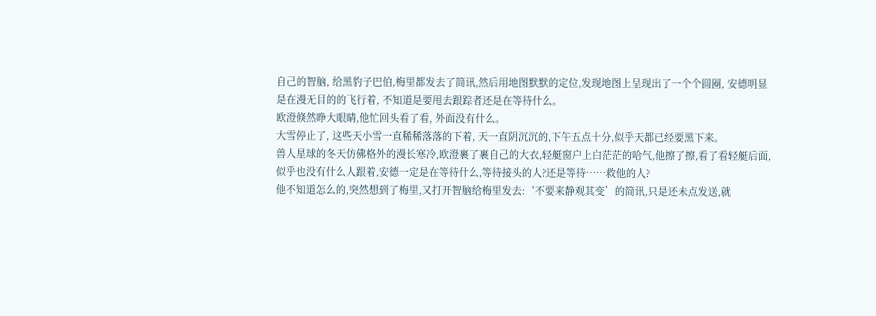自己的智脑, 给黑豹子巴伯,梅里都发去了简讯,然后用地图默默的定位,发现地图上呈现出了一个个圆圈, 安德明显是在漫无目的的飞行着, 不知道是要甩去跟踪者还是在等待什么。
欧澄倏然睁大眼睛,他忙回头看了看, 外面没有什么。
大雪停止了, 这些天小雪一直稀稀落落的下着, 天一直阴沉沉的,下午五点十分,似乎天都已经要黑下来。
兽人星球的冬天仿佛格外的漫长寒冷,欧澄裹了裹自己的大衣,轻艇窗户上白茫茫的哈气,他擦了擦,看了看轻艇后面,似乎也没有什么人跟着,安德一定是在等待什么,等待接头的人?还是等待……救他的人?
他不知道怎么的,突然想到了梅里,又打开智脑给梅里发去:‘不要来静观其变’的简讯,只是还未点发送,就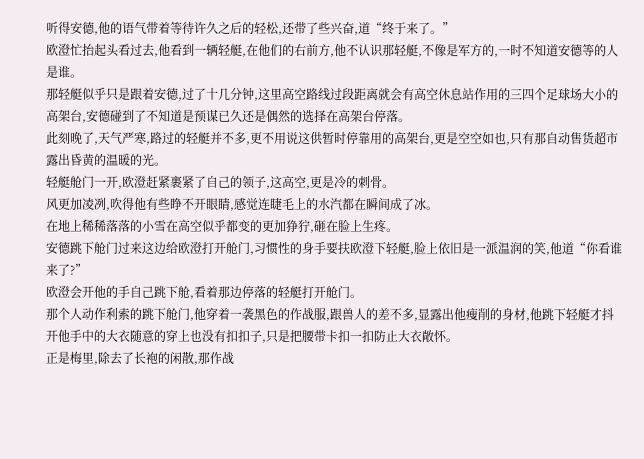听得安德,他的语气带着等待许久之后的轻松,还带了些兴奋,道“终于来了。”
欧澄忙抬起头看过去,他看到一辆轻艇,在他们的右前方,他不认识那轻艇,不像是军方的,一时不知道安德等的人是谁。
那轻艇似乎只是跟着安德,过了十几分钟,这里高空路线过段距离就会有高空休息站作用的三四个足球场大小的高架台,安德碰到了不知道是预谋已久还是偶然的选择在高架台停落。
此刻晚了,天气严寒,路过的轻艇并不多,更不用说这供暂时停靠用的高架台,更是空空如也,只有那自动售货超市露出昏黄的温暖的光。
轻艇舱门一开,欧澄赶紧裹紧了自己的领子,这高空,更是冷的刺骨。
风更加凌冽,吹得他有些睁不开眼睛,感觉连睫毛上的水汽都在瞬间成了冰。
在地上稀稀落落的小雪在高空似乎都变的更加狰狞,砸在脸上生疼。
安德跳下舱门过来这边给欧澄打开舱门,习惯性的身手要扶欧澄下轻艇,脸上依旧是一派温润的笑,他道“你看谁来了?”
欧澄会开他的手自己跳下舱,看着那边停落的轻艇打开舱门。
那个人动作利索的跳下舱门,他穿着一袭黑色的作战服,跟兽人的差不多,显露出他瘦削的身材,他跳下轻艇才抖开他手中的大衣随意的穿上也没有扣扣子,只是把腰带卡扣一扣防止大衣敞怀。
正是梅里,除去了长袍的闲散,那作战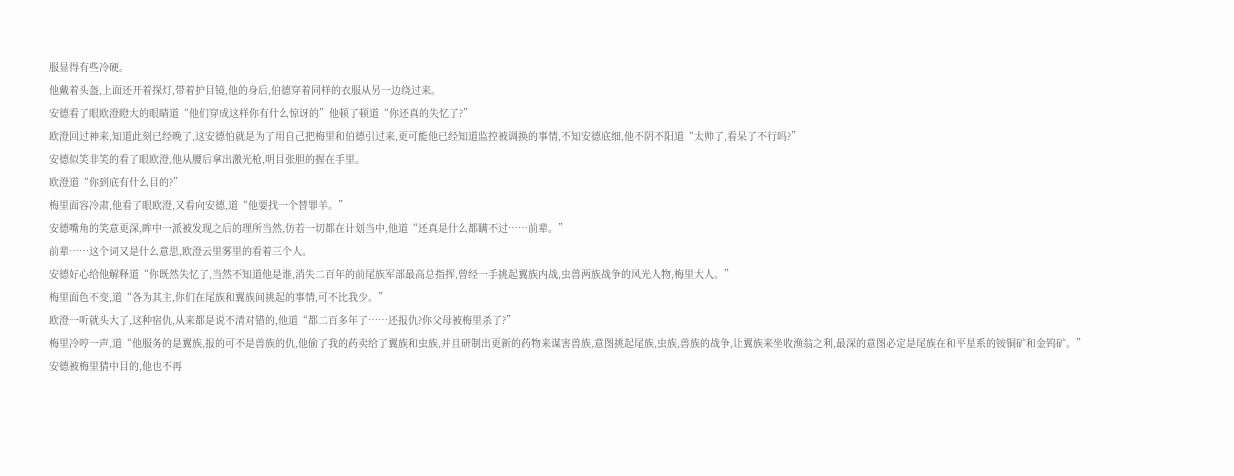服显得有些冷硬。
他戴着头盔,上面还开着探灯,带着护目镜,他的身后,伯德穿着同样的衣服从另一边绕过来。
安德看了眼欧澄瞪大的眼睛道“他们穿成这样你有什么惊讶的”他顿了顿道“你还真的失忆了?”
欧澄回过神来,知道此刻已经晚了,这安德怕就是为了用自己把梅里和伯德引过来,更可能他已经知道监控被调换的事情,不知安德底细,他不阴不阳道“太帅了,看呆了不行吗?”
安德似笑非笑的看了眼欧澄,他从腰后拿出激光枪,明目张胆的握在手里。
欧澄道“你到底有什么目的?”
梅里面容冷肃,他看了眼欧澄,又看向安德,道“他要找一个替罪羊。”
安德嘴角的笑意更深,眸中一派被发现之后的理所当然,仿若一切都在计划当中,他道“还真是什么都瞒不过……前辈。”
前辈……这个词又是什么意思,欧澄云里雾里的看着三个人。
安德好心给他解释道“你既然失忆了,当然不知道他是谁,消失二百年的前尾族军部最高总指挥,曾经一手挑起翼族内战,虫兽两族战争的风光人物,梅里大人。”
梅里面色不变,道“各为其主,你们在尾族和翼族间挑起的事情,可不比我少。”
欧澄一听就头大了,这种宿仇,从来都是说不清对错的,他道“都二百多年了……还报仇?你父母被梅里杀了?”
梅里冷哼一声,道“他服务的是翼族,报的可不是兽族的仇,他偷了我的药卖给了翼族和虫族,并且研制出更新的药物来谋害兽族,意图挑起尾族,虫族,兽族的战争,让翼族来坐收渔翁之利,最深的意图必定是尾族在和平星系的铵铜矿和金钨矿。”
安德被梅里猜中目的,他也不再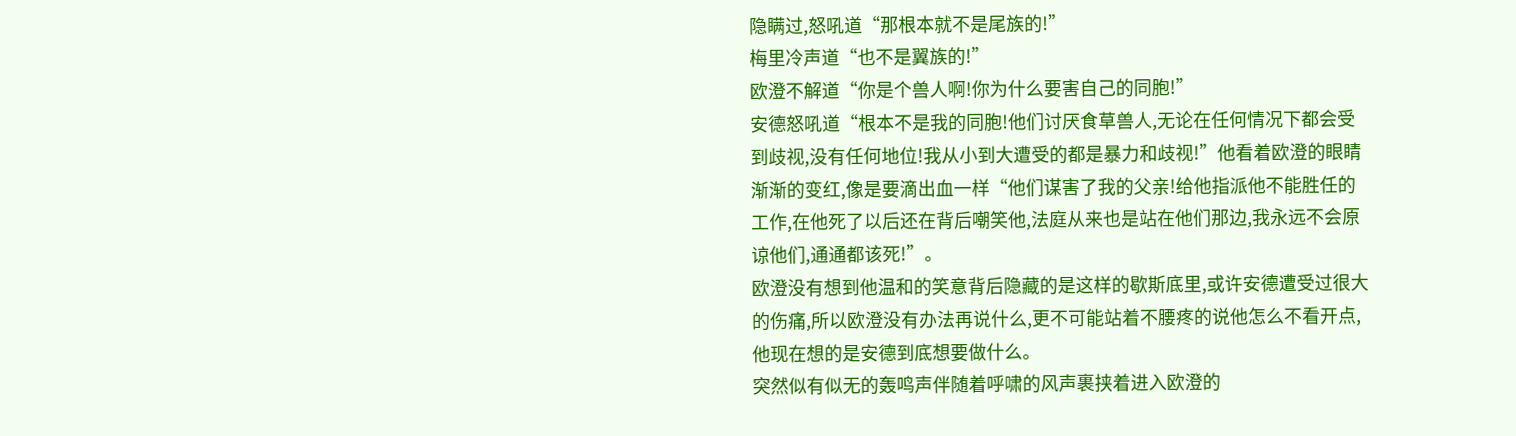隐瞒过,怒吼道“那根本就不是尾族的!”
梅里冷声道“也不是翼族的!”
欧澄不解道“你是个兽人啊!你为什么要害自己的同胞!”
安德怒吼道“根本不是我的同胞!他们讨厌食草兽人,无论在任何情况下都会受到歧视,没有任何地位!我从小到大遭受的都是暴力和歧视!”他看着欧澄的眼睛渐渐的变红,像是要滴出血一样“他们谋害了我的父亲!给他指派他不能胜任的工作,在他死了以后还在背后嘲笑他,法庭从来也是站在他们那边,我永远不会原谅他们,通通都该死!”。
欧澄没有想到他温和的笑意背后隐藏的是这样的歇斯底里,或许安德遭受过很大的伤痛,所以欧澄没有办法再说什么,更不可能站着不腰疼的说他怎么不看开点,他现在想的是安德到底想要做什么。
突然似有似无的轰鸣声伴随着呼啸的风声裹挟着进入欧澄的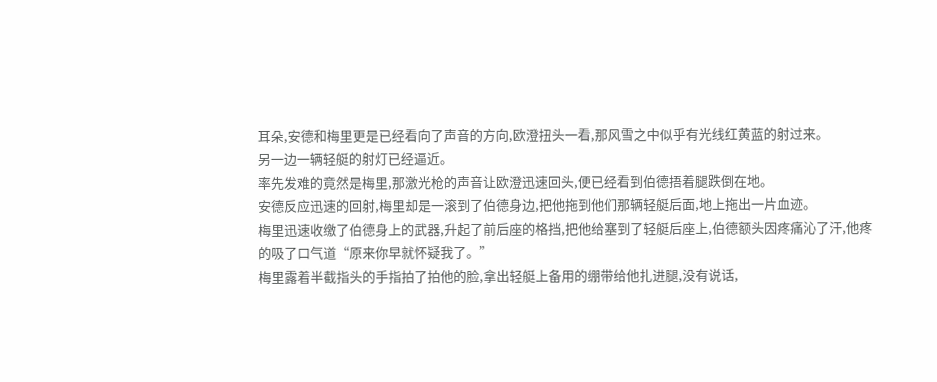耳朵,安德和梅里更是已经看向了声音的方向,欧澄扭头一看,那风雪之中似乎有光线红黄蓝的射过来。
另一边一辆轻艇的射灯已经逼近。
率先发难的竟然是梅里,那激光枪的声音让欧澄迅速回头,便已经看到伯德捂着腿跌倒在地。
安德反应迅速的回射,梅里却是一滚到了伯德身边,把他拖到他们那辆轻艇后面,地上拖出一片血迹。
梅里迅速收缴了伯德身上的武器,升起了前后座的格挡,把他给塞到了轻艇后座上,伯德额头因疼痛沁了汗,他疼的吸了口气道“原来你早就怀疑我了。”
梅里露着半截指头的手指拍了拍他的脸,拿出轻艇上备用的绷带给他扎进腿,没有说话,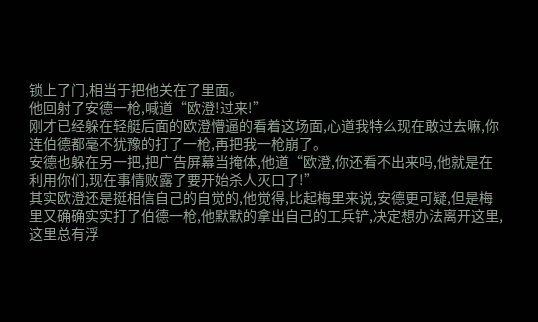锁上了门,相当于把他关在了里面。
他回射了安德一枪,喊道“欧澄!过来!”
刚才已经躲在轻艇后面的欧澄懵逼的看着这场面,心道我特么现在敢过去嘛,你连伯德都毫不犹豫的打了一枪,再把我一枪崩了。
安德也躲在另一把,把广告屏幕当掩体,他道“欧澄,你还看不出来吗,他就是在利用你们,现在事情败露了要开始杀人灭口了!”
其实欧澄还是挺相信自己的自觉的,他觉得,比起梅里来说,安德更可疑,但是梅里又确确实实打了伯德一枪,他默默的拿出自己的工兵铲,决定想办法离开这里,这里总有浮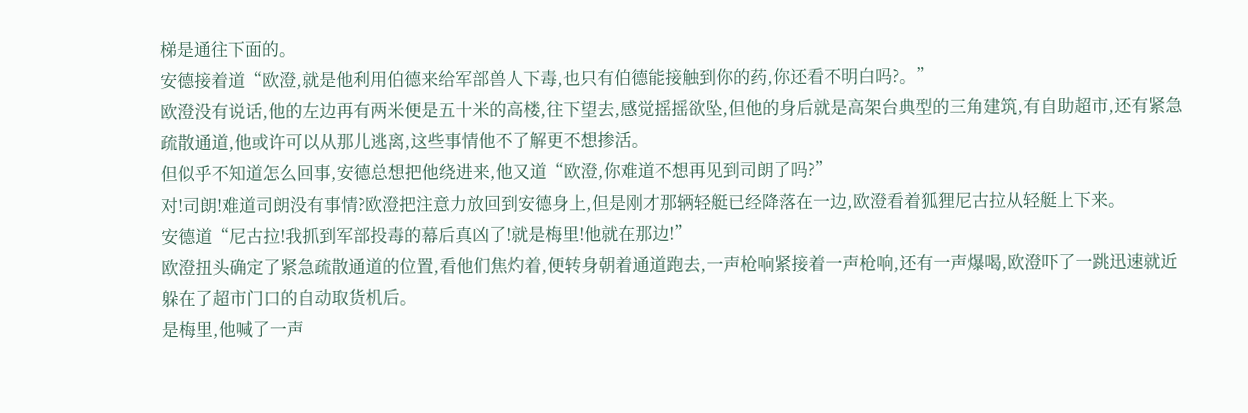梯是通往下面的。
安德接着道“欧澄,就是他利用伯德来给军部兽人下毒,也只有伯德能接触到你的药,你还看不明白吗?。”
欧澄没有说话,他的左边再有两米便是五十米的高楼,往下望去,感觉摇摇欲坠,但他的身后就是高架台典型的三角建筑,有自助超市,还有紧急疏散通道,他或许可以从那儿逃离,这些事情他不了解更不想掺活。
但似乎不知道怎么回事,安德总想把他绕进来,他又道“欧澄,你难道不想再见到司朗了吗?”
对!司朗!难道司朗没有事情?欧澄把注意力放回到安德身上,但是刚才那辆轻艇已经降落在一边,欧澄看着狐狸尼古拉从轻艇上下来。
安德道“尼古拉!我抓到军部投毒的幕后真凶了!就是梅里!他就在那边!”
欧澄扭头确定了紧急疏散通道的位置,看他们焦灼着,便转身朝着通道跑去,一声枪响紧接着一声枪响,还有一声爆喝,欧澄吓了一跳迅速就近躲在了超市门口的自动取货机后。
是梅里,他喊了一声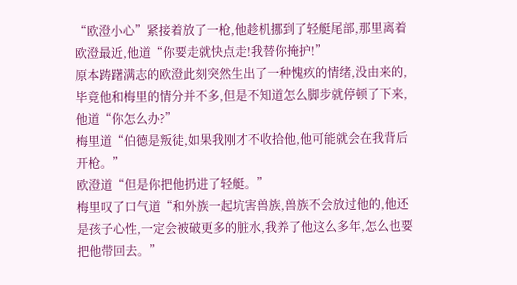“欧澄小心”紧接着放了一枪,他趁机挪到了轻艇尾部,那里离着欧澄最近,他道“你要走就快点走!我替你掩护!”
原本踌躇满志的欧澄此刻突然生出了一种愧疚的情绪,没由来的,毕竟他和梅里的情分并不多,但是不知道怎么脚步就停顿了下来,他道“你怎么办?”
梅里道“伯德是叛徒,如果我刚才不收拾他,他可能就会在我背后开枪。”
欧澄道“但是你把他扔进了轻艇。”
梅里叹了口气道“和外族一起坑害兽族,兽族不会放过他的,他还是孩子心性,一定会被破更多的脏水,我养了他这么多年,怎么也要把他带回去。”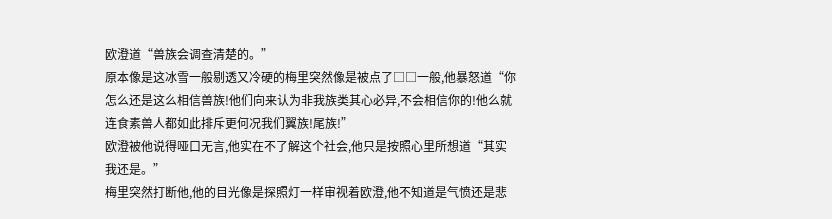欧澄道“兽族会调查清楚的。”
原本像是这冰雪一般剔透又冷硬的梅里突然像是被点了□□一般,他暴怒道“你怎么还是这么相信兽族!他们向来认为非我族类其心必异,不会相信你的!他么就连食素兽人都如此排斥更何况我们翼族!尾族!”
欧澄被他说得哑口无言,他实在不了解这个社会,他只是按照心里所想道“其实我还是。”
梅里突然打断他,他的目光像是探照灯一样审视着欧澄,他不知道是气愤还是悲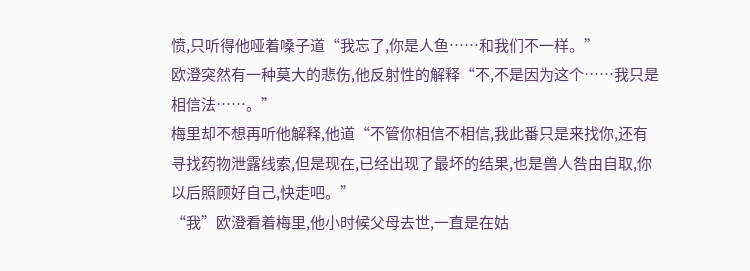愤,只听得他哑着嗓子道“我忘了,你是人鱼……和我们不一样。”
欧澄突然有一种莫大的悲伤,他反射性的解释“不,不是因为这个……我只是相信法……。”
梅里却不想再听他解释,他道“不管你相信不相信,我此番只是来找你,还有寻找药物泄露线索,但是现在,已经出现了最坏的结果,也是兽人咎由自取,你以后照顾好自己,快走吧。”
“我”欧澄看着梅里,他小时候父母去世,一直是在姑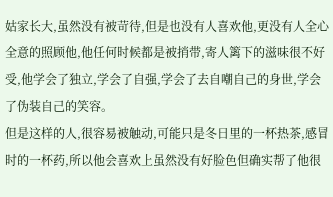姑家长大,虽然没有被苛待,但是也没有人喜欢他,更没有人全心全意的照顾他,他任何时候都是被捎带,寄人篱下的滋味很不好受,他学会了独立,学会了自强,学会了去自嘲自己的身世,学会了伪装自己的笑容。
但是这样的人,很容易被触动,可能只是冬日里的一杯热茶,感冒时的一杯药,所以他会喜欢上虽然没有好脸色但确实帮了他很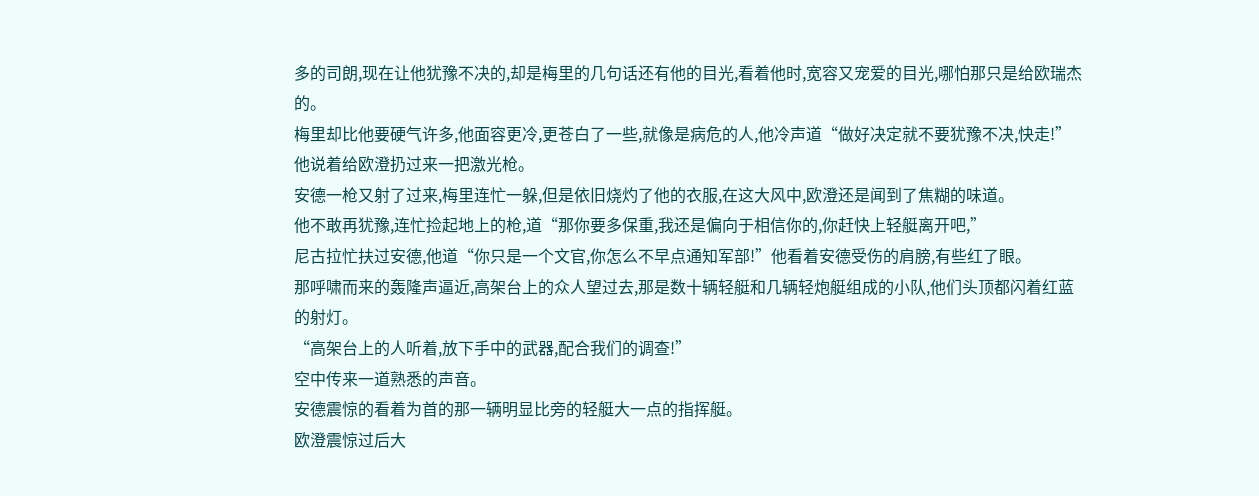多的司朗,现在让他犹豫不决的,却是梅里的几句话还有他的目光,看着他时,宽容又宠爱的目光,哪怕那只是给欧瑞杰的。
梅里却比他要硬气许多,他面容更冷,更苍白了一些,就像是病危的人,他冷声道“做好决定就不要犹豫不决,快走!”他说着给欧澄扔过来一把激光枪。
安德一枪又射了过来,梅里连忙一躲,但是依旧烧灼了他的衣服,在这大风中,欧澄还是闻到了焦糊的味道。
他不敢再犹豫,连忙捡起地上的枪,道“那你要多保重,我还是偏向于相信你的,你赶快上轻艇离开吧,”
尼古拉忙扶过安德,他道“你只是一个文官,你怎么不早点通知军部!”他看着安德受伤的肩膀,有些红了眼。
那呼啸而来的轰隆声逼近,高架台上的众人望过去,那是数十辆轻艇和几辆轻炮艇组成的小队,他们头顶都闪着红蓝的射灯。
“高架台上的人听着,放下手中的武器,配合我们的调查!”
空中传来一道熟悉的声音。
安德震惊的看着为首的那一辆明显比旁的轻艇大一点的指挥艇。
欧澄震惊过后大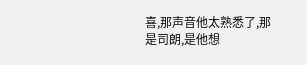喜,那声音他太熟悉了,那是司朗,是他想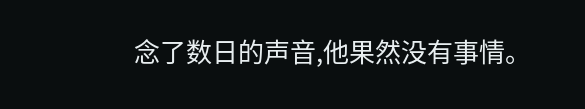念了数日的声音,他果然没有事情。